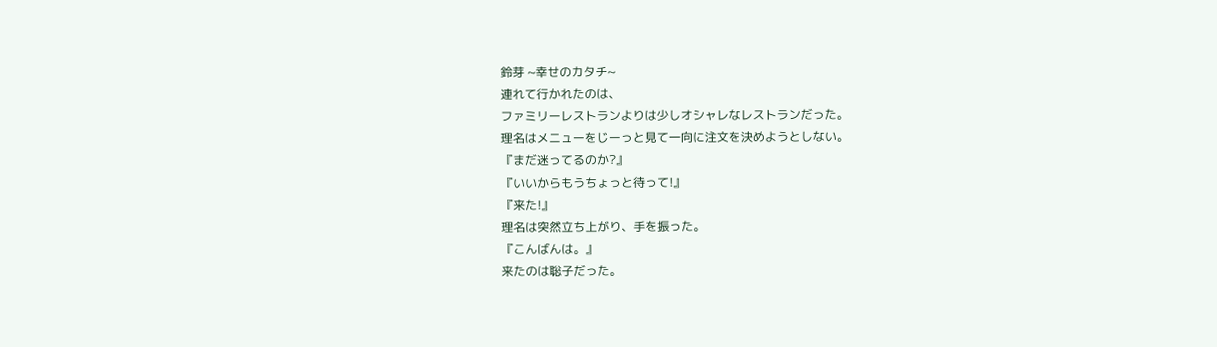鈴芽 ~幸せのカタチ~
連れて行かれたのは、
ファミリーレストランよりは少しオシャレなレストランだった。
理名はメニューをじーっと見て一向に注文を決めようとしない。
『まだ迷ってるのか?』
『いいからもうちょっと待って!』
『来た!』
理名は突然立ち上がり、手を振った。
『こんばんは。』
来たのは聡子だった。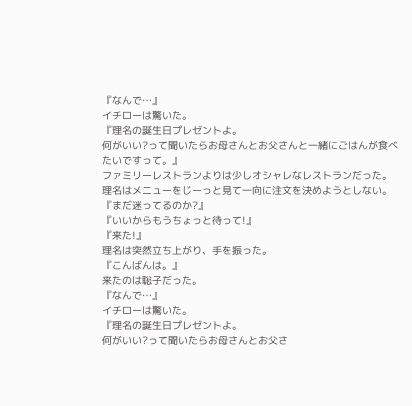『なんで…』
イチローは驚いた。
『理名の誕生日プレゼントよ。
何がいい?って聞いたらお母さんとお父さんと一緒にごはんが食べたいですって。』
ファミリーレストランよりは少しオシャレなレストランだった。
理名はメニューをじーっと見て一向に注文を決めようとしない。
『まだ迷ってるのか?』
『いいからもうちょっと待って!』
『来た!』
理名は突然立ち上がり、手を振った。
『こんばんは。』
来たのは聡子だった。
『なんで…』
イチローは驚いた。
『理名の誕生日プレゼントよ。
何がいい?って聞いたらお母さんとお父さ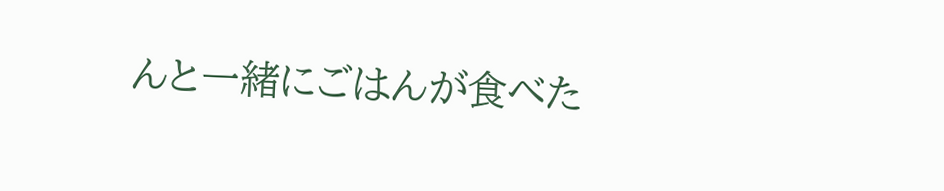んと一緒にごはんが食べた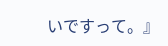いですって。』